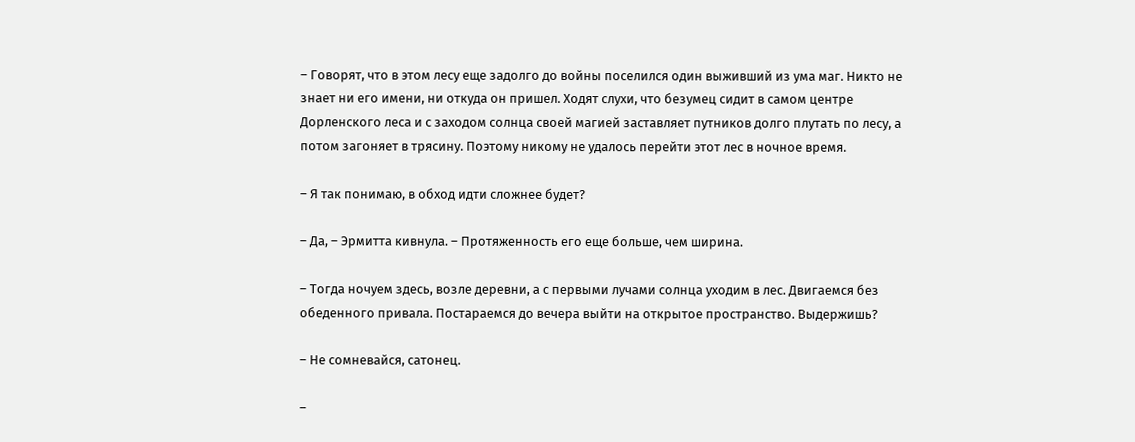– Говорят, что в этом лесу еще задолго до войны поселился один выживший из ума маг. Никто не знает ни его имени, ни откуда он пришел. Ходят слухи, что безумец сидит в самом центре Дорленского леса и с заходом солнца своей магией заставляет путников долго плутать по лесу, а потом загоняет в трясину. Поэтому никому не удалось перейти этот лес в ночное время.

– Я так понимаю, в обход идти сложнее будет?

– Да, – Эрмитта кивнула. – Протяженность его еще больше, чем ширина.

– Тогда ночуем здесь, возле деревни, а с первыми лучами солнца уходим в лес. Двигаемся без обеденного привала. Постараемся до вечера выйти на открытое пространство. Выдержишь?

– Не сомневайся, сатонец.

–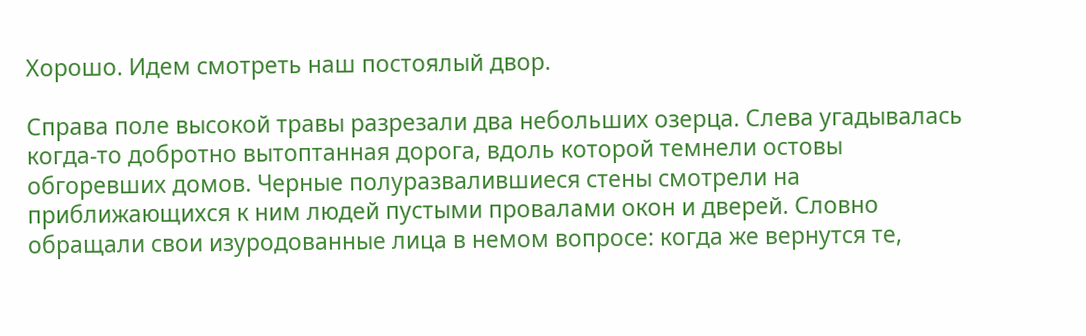Хорошо. Идем смотреть наш постоялый двор.

Справа поле высокой травы разрезали два небольших озерца. Слева угадывалась когда-то добротно вытоптанная дорога, вдоль которой темнели остовы обгоревших домов. Черные полуразвалившиеся стены смотрели на приближающихся к ним людей пустыми провалами окон и дверей. Словно обращали свои изуродованные лица в немом вопросе: когда же вернутся те,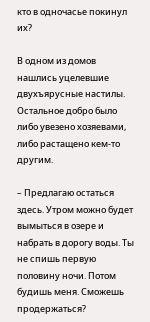кто в одночасье покинул их?

В одном из домов нашлись уцелевшие двухъярусные настилы. Остальное добро было либо увезено хозяевами, либо растащено кем-то другим.

– Предлагаю остаться здесь. Утром можно будет вымыться в озере и набрать в дорогу воды. Ты не спишь первую половину ночи. Потом будишь меня. Сможешь продержаться?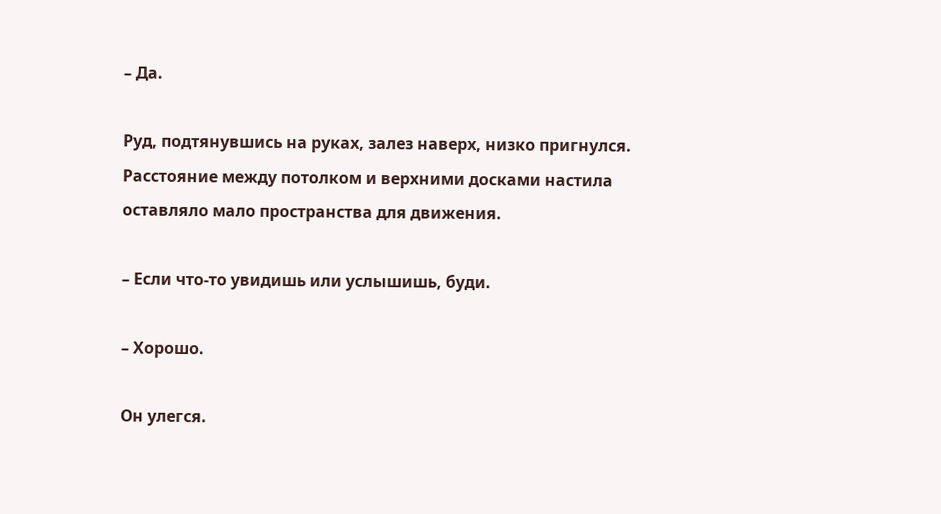– Да.

Руд, подтянувшись на руках, залез наверх, низко пригнулся. Расстояние между потолком и верхними досками настила оставляло мало пространства для движения.

– Если что-то увидишь или услышишь, буди.

– Хорошо.

Он улегся.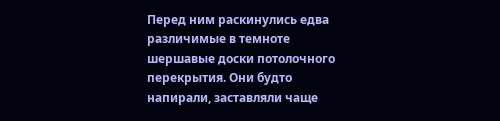Перед ним раскинулись едва различимые в темноте шершавые доски потолочного перекрытия. Они будто напирали, заставляли чаще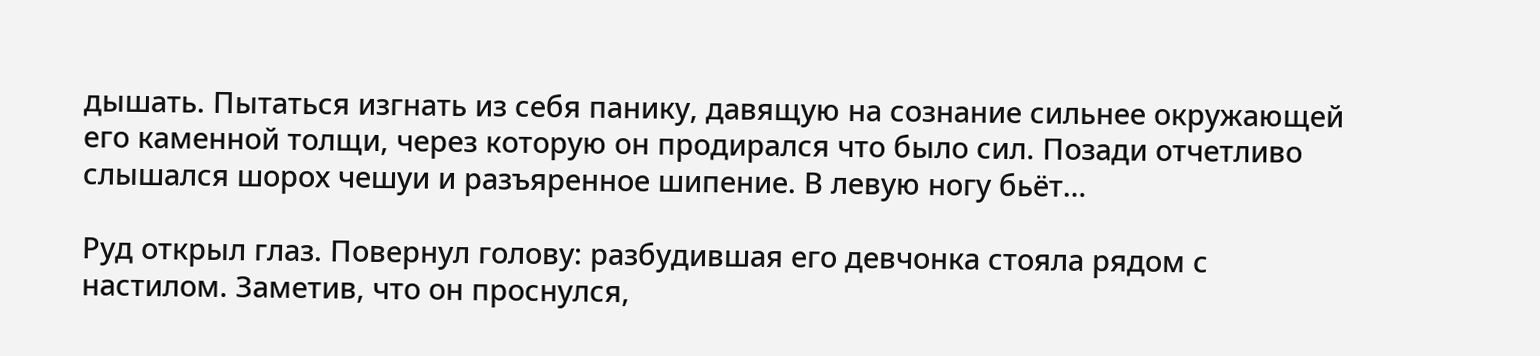дышать. Пытаться изгнать из себя панику, давящую на сознание сильнее окружающей его каменной толщи, через которую он продирался что было сил. Позади отчетливо слышался шорох чешуи и разъяренное шипение. В левую ногу бьёт…

Руд открыл глаз. Повернул голову: разбудившая его девчонка стояла рядом с настилом. Заметив, что он проснулся,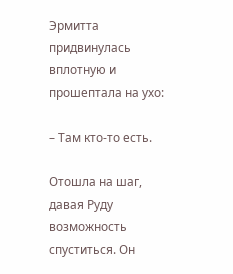Эрмитта придвинулась вплотную и прошептала на ухо:

– Там кто-то есть.

Отошла на шаг, давая Руду возможность спуститься. Он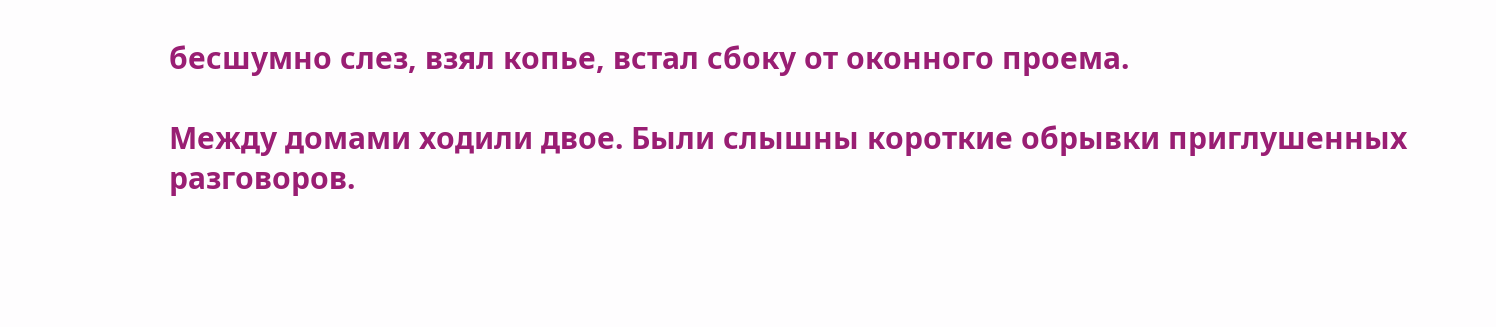бесшумно слез, взял копье, встал сбоку от оконного проема.

Между домами ходили двое. Были слышны короткие обрывки приглушенных разговоров.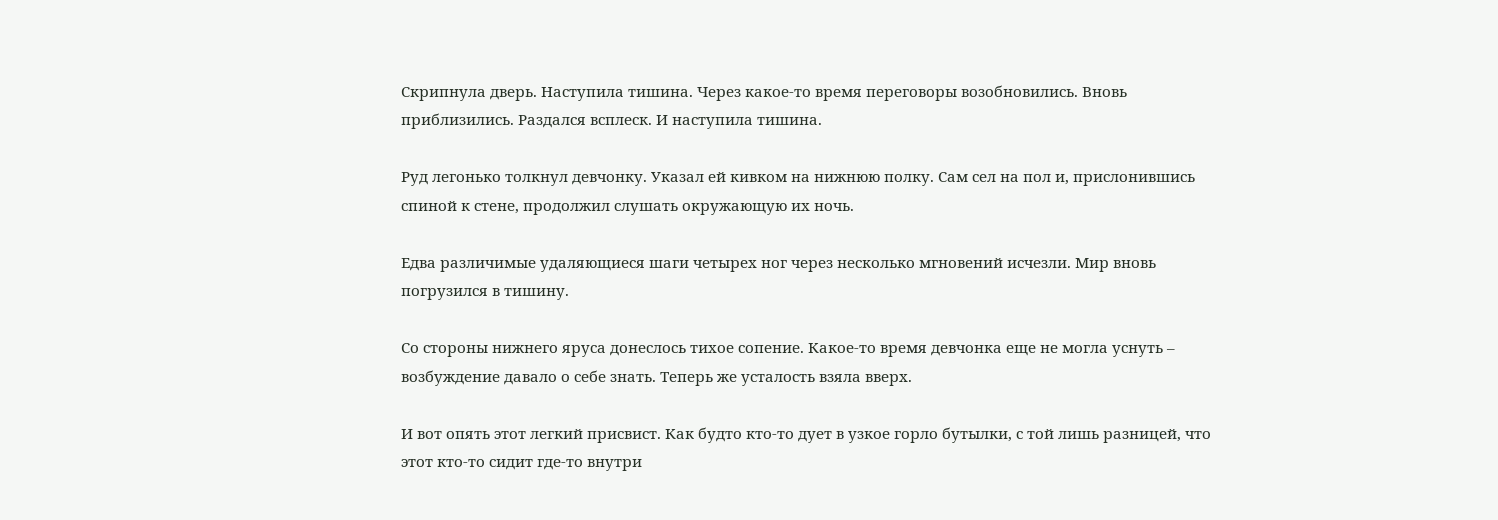Скрипнула дверь. Наступила тишина. Через какое-то время переговоры возобновились. Вновь приблизились. Раздался всплеск. И наступила тишина.

Руд легонько толкнул девчонку. Указал ей кивком на нижнюю полку. Сам сел на пол и, прислонившись спиной к стене, продолжил слушать окружающую их ночь.

Едва различимые удаляющиеся шаги четырех ног через несколько мгновений исчезли. Мир вновь погрузился в тишину.

Со стороны нижнего яруса донеслось тихое сопение. Какое-то время девчонка еще не могла уснуть – возбуждение давало о себе знать. Теперь же усталость взяла вверх.

И вот опять этот легкий присвист. Как будто кто-то дует в узкое горло бутылки, с той лишь разницей, что этот кто-то сидит где-то внутри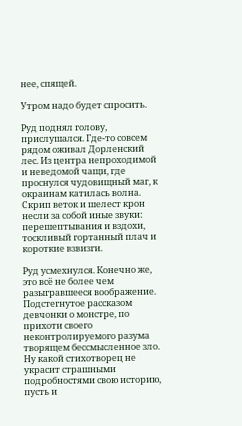нее, спящей.

Утром надо будет спросить.

Руд поднял голову, прислушался. Где-то совсем рядом оживал Дорленский лес. Из центра непроходимой и неведомой чащи, где проснулся чудовищный маг, к окраинам катилась волна. Скрип веток и шелест крон несли за собой иные звуки: перешептывания и вздохи, тоскливый гортанный плач и короткие взвизги.

Руд усмехнулся. Конечно же, это всё не более чем разыгравшееся воображение. Подстегнутое рассказом девчонки о монстре, по прихоти своего неконтролируемого разума творящем бессмысленное зло. Ну какой стихотворец не украсит страшными подробностями свою историю, пусть и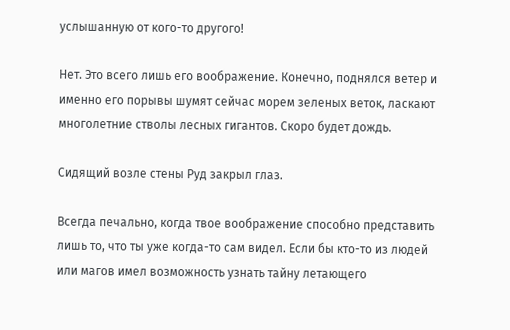услышанную от кого-то другого!

Нет. Это всего лишь его воображение. Конечно, поднялся ветер и именно его порывы шумят сейчас морем зеленых веток, ласкают многолетние стволы лесных гигантов. Скоро будет дождь.

Сидящий возле стены Руд закрыл глаз.

Всегда печально, когда твое воображение способно представить лишь то, что ты уже когда-то сам видел. Если бы кто-то из людей или магов имел возможность узнать тайну летающего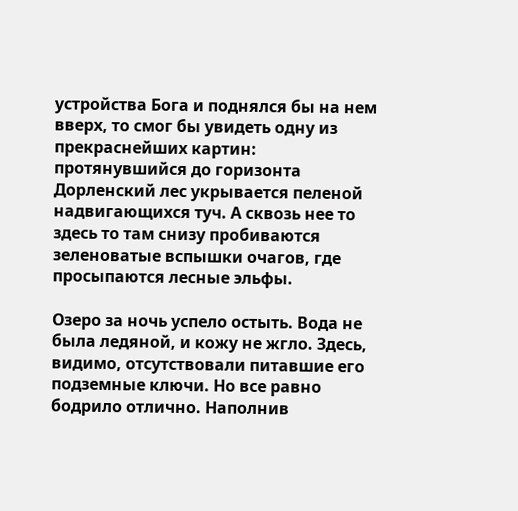устройства Бога и поднялся бы на нем вверх, то смог бы увидеть одну из прекраснейших картин: протянувшийся до горизонта Дорленский лес укрывается пеленой надвигающихся туч. А сквозь нее то здесь то там снизу пробиваются зеленоватые вспышки очагов, где просыпаются лесные эльфы.

Озеро за ночь успело остыть. Вода не была ледяной, и кожу не жгло. Здесь, видимо, отсутствовали питавшие его подземные ключи. Но все равно бодрило отлично. Наполнив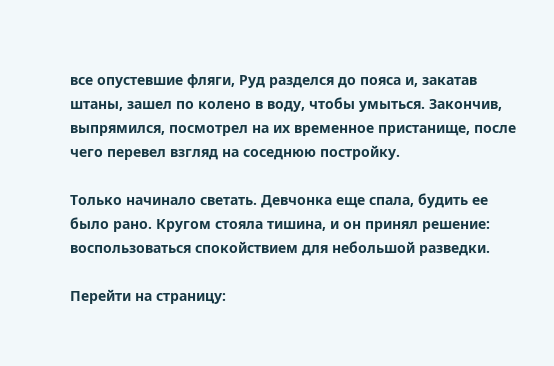все опустевшие фляги, Руд разделся до пояса и, закатав штаны, зашел по колено в воду, чтобы умыться. Закончив, выпрямился, посмотрел на их временное пристанище, после чего перевел взгляд на соседнюю постройку.

Только начинало светать. Девчонка еще спала, будить ее было рано. Кругом стояла тишина, и он принял решение: воспользоваться спокойствием для небольшой разведки.

Перейти на страницу: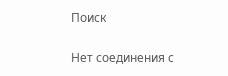Поиск

Нет соединения с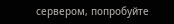сервером, попробуйте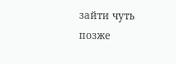зайти чуть позже